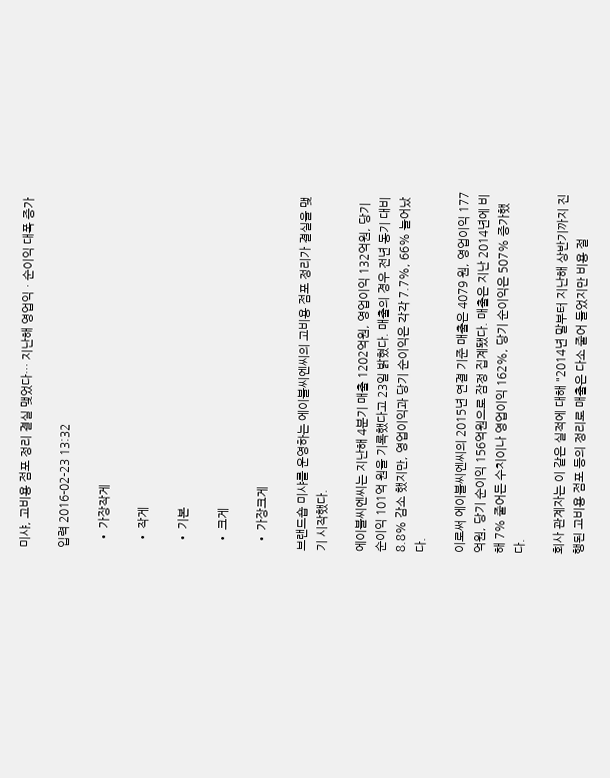미샤, 고비용 점포 정리 결실 맺었다… 지난해 영업익ㆍ순이익 대폭 증가

입력 2016-02-23 13:32

  • 가장작게

  • 작게

  • 기본

  • 크게

  • 가장크게

브랜드숍 미샤를 운영하는 에이블씨엔씨의 고비용 점포 정리가 결실을 맺기 시작했다.

에이블씨엔씨는 지난해 4분기 매출 1202억원, 영업이익 132억원, 당기 순이익 101억 원을 기록했다고 23일 밝혔다. 매출의 경우 전년 동기 대비 8.8% 감소 했지만, 영업이익과 당기 순이익은 각각 7.7%, 66% 늘어났다.

이로써 에이블씨엔씨의 2015년 연결 기준 매출은 4079 원, 영업이익 177억원, 당기 순이익 156억원으로 잠정 집계됐다. 매출은 지난 2014년에 비해 7% 줄어든 수치이나 영업이익 162%, 당기 순이익은 507% 증가했다.

회사 관계자는 이 같은 실적에 대해 "2014년 말부터 지난해 상반기까지 진행된 고비용 점포 등의 정리로 매출은 다소 줄어 들었지만 비용 절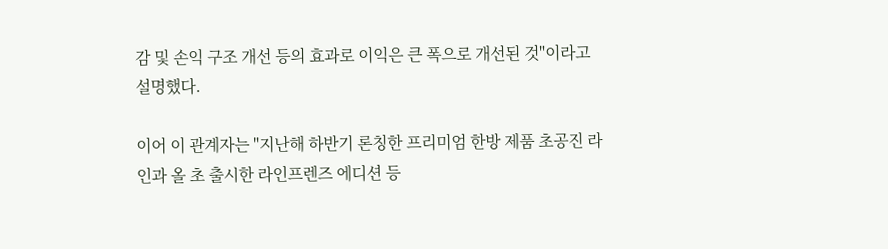감 및 손익 구조 개선 등의 효과로 이익은 큰 폭으로 개선된 것"이라고 설명했다.

이어 이 관계자는 "지난해 하반기 론칭한 프리미엄 한방 제품 초공진 라인과 올 초 출시한 라인프렌즈 에디션 등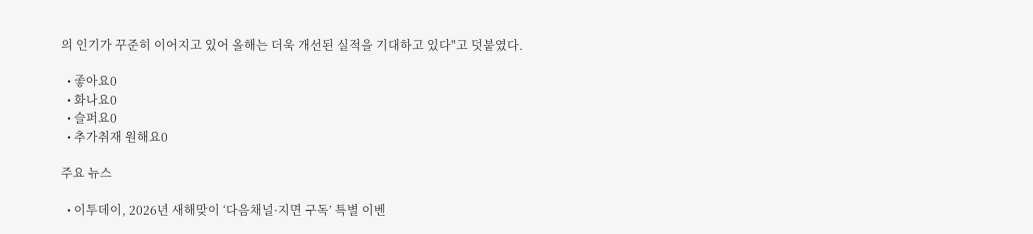의 인기가 꾸준히 이어지고 있어 올해는 더욱 개선된 실적을 기대하고 있다"고 덧붙였다.

  • 좋아요0
  • 화나요0
  • 슬퍼요0
  • 추가취재 원해요0

주요 뉴스

  • 이투데이, 2026년 새해맞이 ‘다음채널·지면 구독’ 특별 이벤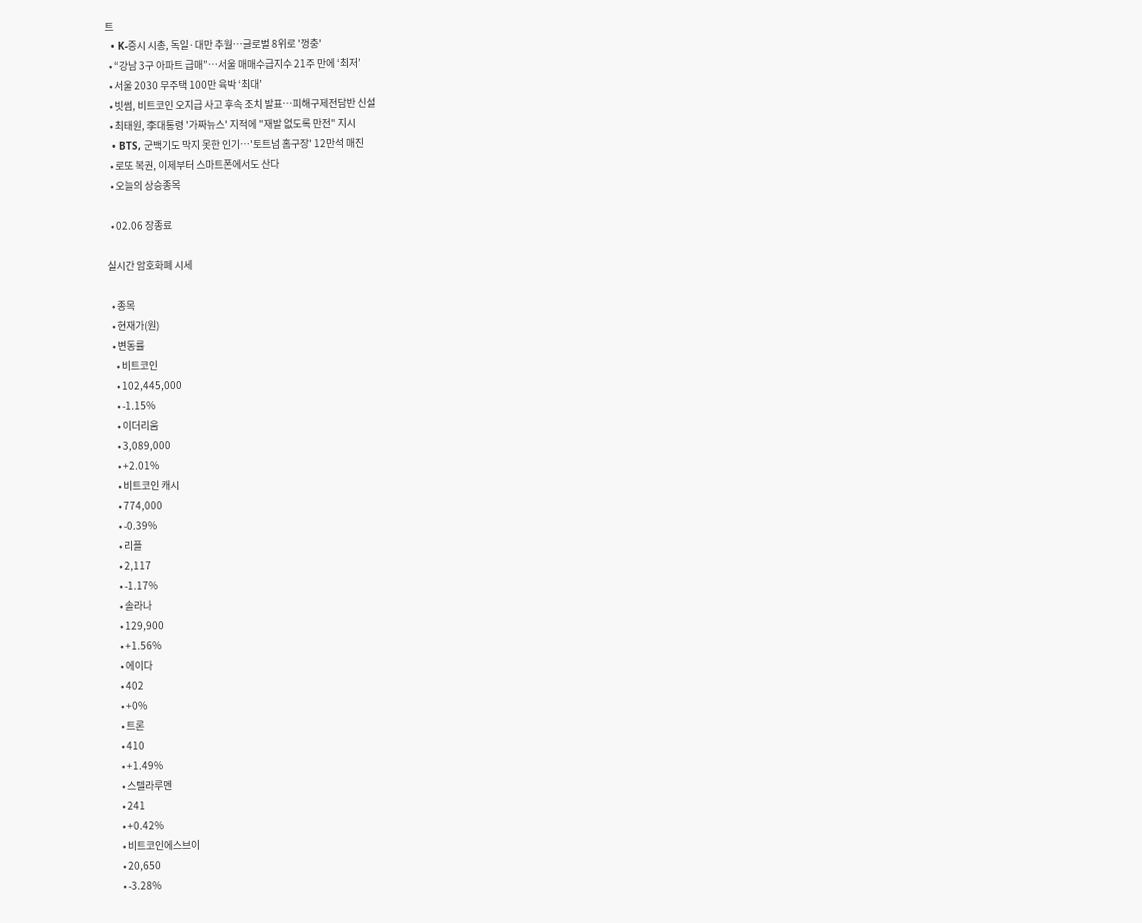트
  • K-증시 시총, 독일·대만 추월…글로벌 8위로 '껑충'
  • “강남 3구 아파트 급매”…서울 매매수급지수 21주 만에 ‘최저’
  • 서울 2030 무주택 100만 육박 ‘최대’
  • 빗썸, 비트코인 오지급 사고 후속 조치 발표…피해구제전담반 신설
  • 최태원, 李대통령 '가짜뉴스' 지적에 "재발 없도록 만전" 지시
  • BTS, 군백기도 막지 못한 인기⋯'토트넘 홈구장' 12만석 매진
  • 로또 복권, 이제부터 스마트폰에서도 산다
  • 오늘의 상승종목

  • 02.06 장종료

실시간 암호화폐 시세

  • 종목
  • 현재가(원)
  • 변동률
    • 비트코인
    • 102,445,000
    • -1.15%
    • 이더리움
    • 3,089,000
    • +2.01%
    • 비트코인 캐시
    • 774,000
    • -0.39%
    • 리플
    • 2,117
    • -1.17%
    • 솔라나
    • 129,900
    • +1.56%
    • 에이다
    • 402
    • +0%
    • 트론
    • 410
    • +1.49%
    • 스텔라루멘
    • 241
    • +0.42%
    • 비트코인에스브이
    • 20,650
    • -3.28%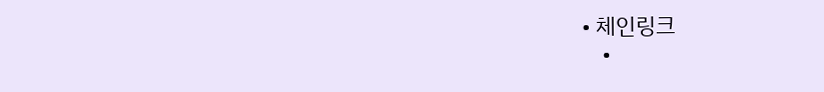• 체인링크
    •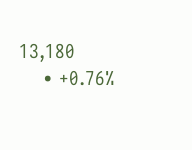13,180
    • +0.76%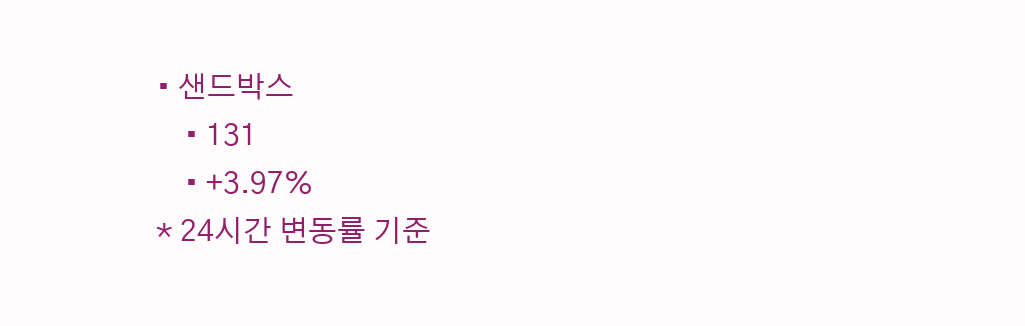• 샌드박스
    • 131
    • +3.97%
* 24시간 변동률 기준